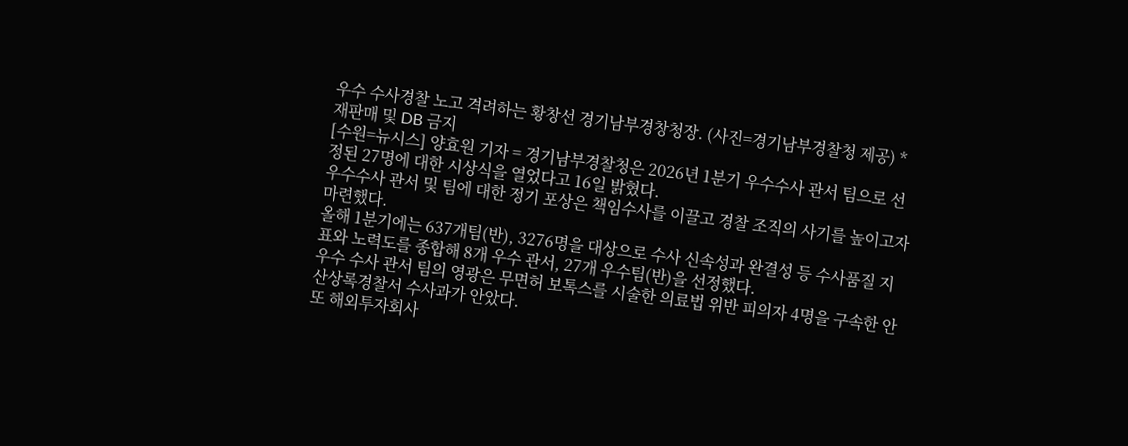우수 수사경찰 노고 격려하는 황창선 경기남부경창청장. (사진=경기남부경찰청 제공) *재판매 및 DB 금지
[수원=뉴시스] 양효원 기자 = 경기남부경찰청은 2026년 1분기 우수수사 관서 팀으로 선정된 27명에 대한 시상식을 열었다고 16일 밝혔다.
우수수사 관서 및 팀에 대한 정기 포상은 책임수사를 이끌고 경찰 조직의 사기를 높이고자 마련했다.
올해 1분기에는 637개팀(반), 3276명을 대상으로 수사 신속성과 완결성 등 수사품질 지표와 노력도를 종합해 8개 우수 관서, 27개 우수팀(반)을 선정했다.
우수 수사 관서 팀의 영광은 무면허 보톡스를 시술한 의료법 위반 피의자 4명을 구속한 안산상록경찰서 수사과가 안았다.
또 해외투자회사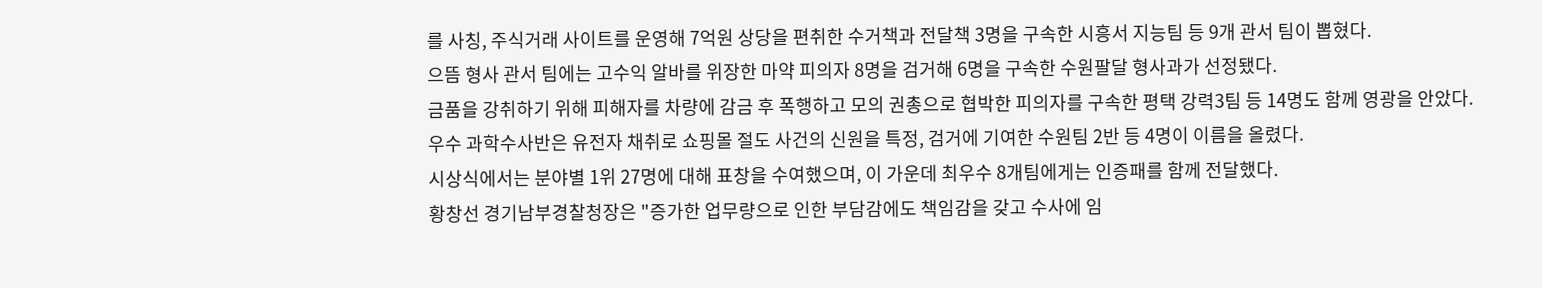를 사칭, 주식거래 사이트를 운영해 7억원 상당을 편취한 수거책과 전달책 3명을 구속한 시흥서 지능팀 등 9개 관서 팀이 뽑혔다.
으뜸 형사 관서 팀에는 고수익 알바를 위장한 마약 피의자 8명을 검거해 6명을 구속한 수원팔달 형사과가 선정됐다.
금품을 강취하기 위해 피해자를 차량에 감금 후 폭행하고 모의 권총으로 협박한 피의자를 구속한 평택 강력3팀 등 14명도 함께 영광을 안았다.
우수 과학수사반은 유전자 채취로 쇼핑몰 절도 사건의 신원을 특정, 검거에 기여한 수원팀 2반 등 4명이 이름을 올렸다.
시상식에서는 분야별 1위 27명에 대해 표창을 수여했으며, 이 가운데 최우수 8개팀에게는 인증패를 함께 전달했다.
황창선 경기남부경찰청장은 "증가한 업무량으로 인한 부담감에도 책임감을 갖고 수사에 임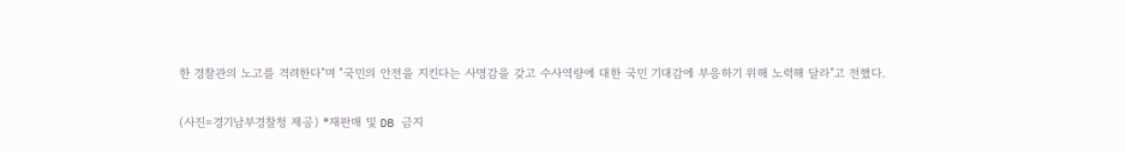한 경찰관의 노고를 격려한다"며 "국민의 안전을 지킨다는 사명감을 갖고 수사역량에 대한 국민 기대감에 부응하기 위해 노력해 달라"고 전했다.

(사진=경기남부경찰청 제공) *재판매 및 DB 금지